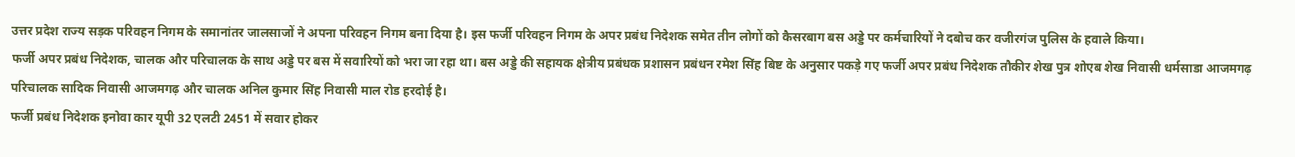उत्तर प्रदेश राज्य सड़क परिवहन निगम के समानांतर जालसाजों ने अपना परिवहन निगम बना दिया है। इस फर्जी परिवहन निगम के अपर प्रबंध निदेशक समेत तीन लोगों को कैसरबाग बस अड्डे पर कर्मचारियों ने दबोच कर वजीरगंज पुलिस के हवाले किया।
फर्जी अपर प्रबंध निदेशक, चालक और परिचालक के साथ अड्डे पर बस में सवारियों को भरा जा रहा था। बस अड्डे की सहायक क्षेत्रीय प्रबंधक प्रशासन प्रबंधन रमेश सिंह बिष्ट के अनुसार पकड़े गए फर्जी अपर प्रबंध निदेशक तौकीर शेख पुत्र शोएब शेख निवासी धर्मसाडा आजमगढ़ परिचालक सादिक निवासी आजमगढ़ और चालक अनिल कुमार सिंह निवासी माल रोड हरदोई है।
फर्जी प्रबंध निदेशक इनोवा कार यूपी 32 एलटी 2451 में सवार होकर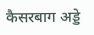कैसरबाग अड्डे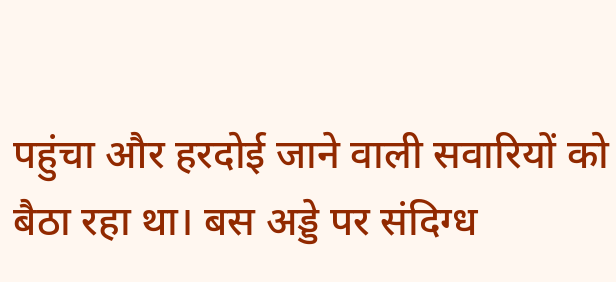पहुंचा और हरदोई जाने वाली सवारियों को बैठा रहा था। बस अड्डे पर संदिग्ध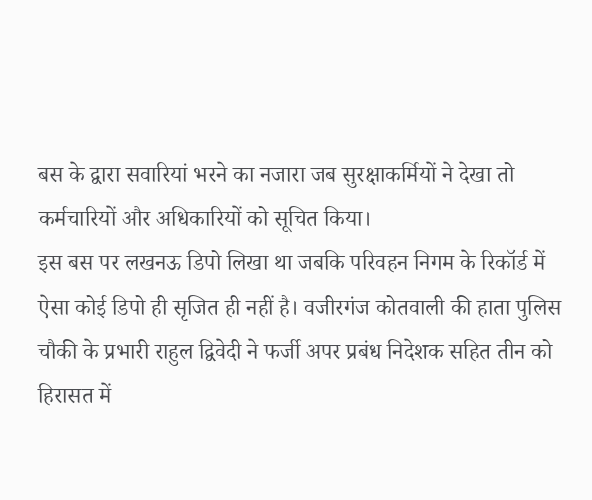बस के द्वारा सवारियां भरने का नजारा जब सुरक्षाकर्मियों ने देखा तो कर्मचारियों और अधिकारियों को सूचित किया।
इस बस पर लखनऊ डिपो लिखा था जबकि परिवहन निगम के रिकॉर्ड में ऐसा कोई डिपो ही सृजित ही नहीं है। वजीरगंज कोतवाली की हाता पुलिस चौकी के प्रभारी राहुल द्विवेदी ने फर्जी अपर प्रबंध निदेशक सहित तीन को हिरासत में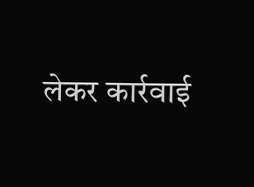लेकर कार्रवाई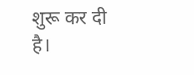शुरू कर दी है।